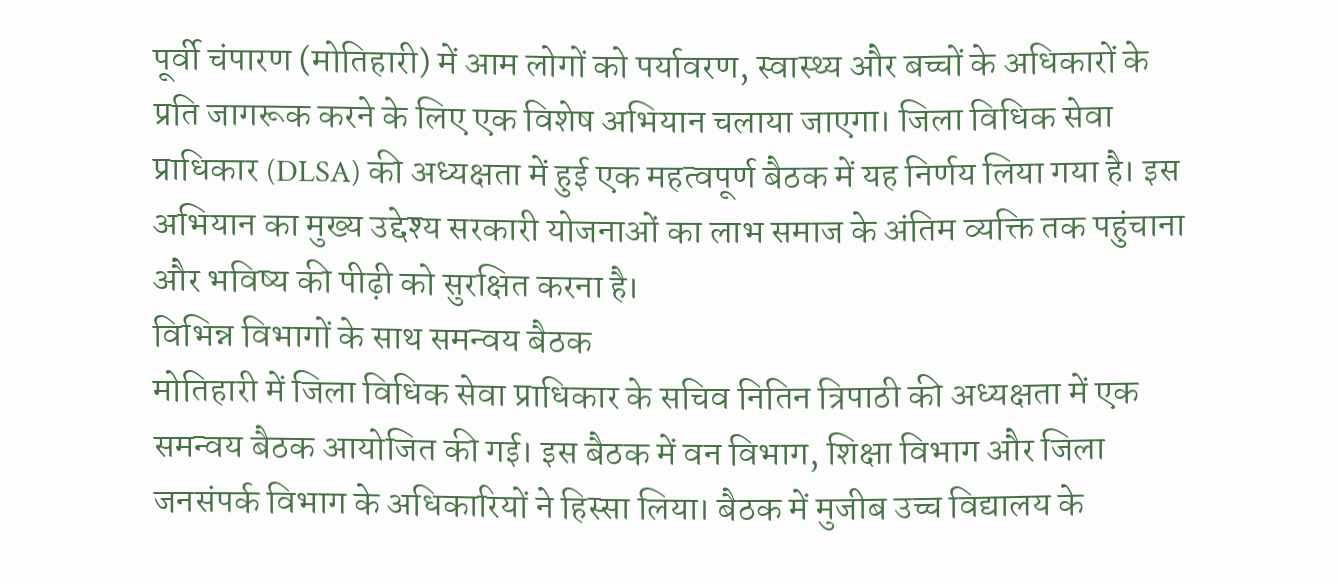पूर्वी चंपारण (मोतिहारी) में आम लोगों को पर्यावरण, स्वास्थ्य और बच्चों के अधिकारों के प्रति जागरूक करने के लिए एक विशेष अभियान चलाया जाएगा। जिला विधिक सेवा प्राधिकार (DLSA) की अध्यक्षता में हुई एक महत्वपूर्ण बैठक में यह निर्णय लिया गया है। इस अभियान का मुख्य उद्देश्य सरकारी योजनाओं का लाभ समाज के अंतिम व्यक्ति तक पहुंचाना और भविष्य की पीढ़ी को सुरक्षित करना है।
विभिन्न विभागों के साथ समन्वय बैठक
मोतिहारी में जिला विधिक सेवा प्राधिकार के सचिव नितिन त्रिपाठी की अध्यक्षता में एक समन्वय बैठक आयोजित की गई। इस बैठक में वन विभाग, शिक्षा विभाग और जिला जनसंपर्क विभाग के अधिकारियों ने हिस्सा लिया। बैठक में मुजीब उच्च विद्यालय के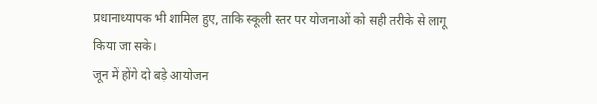प्रधानाध्यापक भी शामिल हुए, ताकि स्कूली स्तर पर योजनाओं को सही तरीके से लागू किया जा सके।
जून में होंगे दो बड़े आयोजन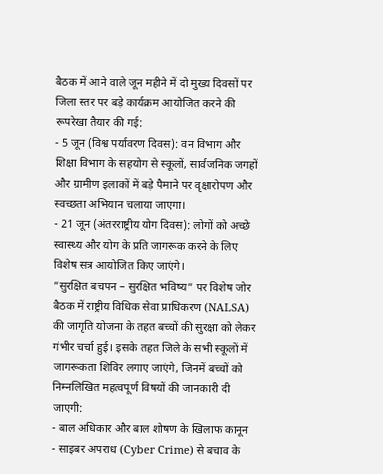बैठक में आने वाले जून महीने में दो मुख्य दिवसों पर जिला स्तर पर बड़े कार्यक्रम आयोजित करने की रूपरेखा तैयार की गई:
- 5 जून (विश्व पर्यावरण दिवस): वन विभाग और शिक्षा विभाग के सहयोग से स्कूलों, सार्वजनिक जगहों और ग्रामीण इलाकों में बड़े पैमाने पर वृक्षारोपण और स्वच्छता अभियान चलाया जाएगा।
- 21 जून (अंतरराष्ट्रीय योग दिवस): लोगों को अच्छे स्वास्थ्य और योग के प्रति जागरूक करने के लिए विशेष सत्र आयोजित किए जाएंगे।
”सुरक्षित बचपन – सुरक्षित भविष्य” पर विशेष जोर
बैठक में राष्ट्रीय विधिक सेवा प्राधिकरण (NALSA) की जागृति योजना के तहत बच्चों की सुरक्षा को लेकर गंभीर चर्चा हुई। इसके तहत जिले के सभी स्कूलों में जागरूकता शिविर लगाए जाएंगे, जिनमें बच्चों को निम्नलिखित महत्वपूर्ण विषयों की जानकारी दी जाएगी:
- बाल अधिकार और बाल शोषण के खिलाफ कानून
- साइबर अपराध (Cyber Crime) से बचाव के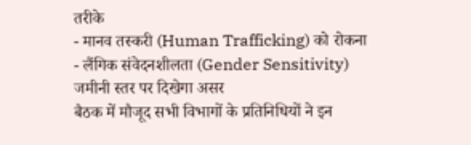तरीके
- मानव तस्करी (Human Trafficking) को रोकना
- लैंगिक संवेदनशीलता (Gender Sensitivity)
जमीनी स्तर पर दिखेगा असर
बैठक में मौजूद सभी विभागों के प्रतिनिधियों ने इन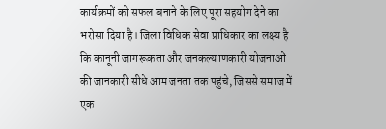कार्यक्रमों को सफल बनाने के लिए पूरा सहयोग देने का भरोसा दिया है। जिला विधिक सेवा प्राधिकार का लक्ष्य है कि कानूनी जागरूकता और जनकल्याणकारी योजनाओं की जानकारी सीधे आम जनता तक पहुंचे, जिससे समाज में एक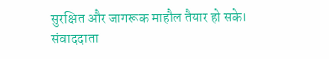सुरक्षित और जागरूक माहौल तैयार हो सके।
संवाददाता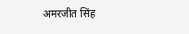अमरजीत सिंह